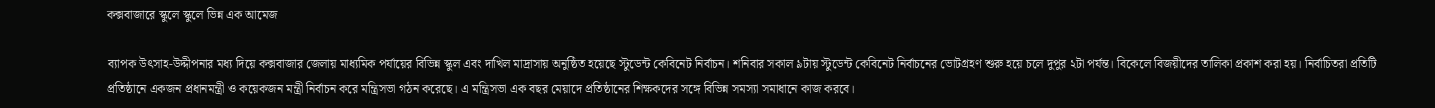কক্সবাজারে স্কুলে স্কুলে ভিন্ন এক আমেজ

ব্যাপক উৎসাহ-উদ্দীপনার মধ্য দিয়ে কক্সবাজার জেলায় মাধ্যমিক পর্যায়ের বিভিন্ন স্কুল এবং দাখিল মাদ্রাসায় অনুষ্ঠিত হয়েছে স্টুডেন্ট কেবিনেট নির্বাচন। শনিবার সকাল ৯টায় স্টুডেন্ট কেবিনেট নির্বাচনের ভোটগ্রহণ শুরু হয়ে চলে দুপুর ২টা পর্যন্ত। বিকেলে বিজয়ীদের তালিকা প্রকাশ করা হয়। নির্বাচিতরা প্রতিটি প্রতিষ্ঠানে একজন প্রধানমন্ত্রী ও কয়েকজন মন্ত্রী নির্বাচন করে মন্ত্রিসভা গঠন করেছে। এ মন্ত্রিসভা এক বছর মেয়াদে প্রতিষ্ঠানের শিক্ষকদের সঙ্গে বিভিন্ন সমস্যা সমাধানে কাজ করবে।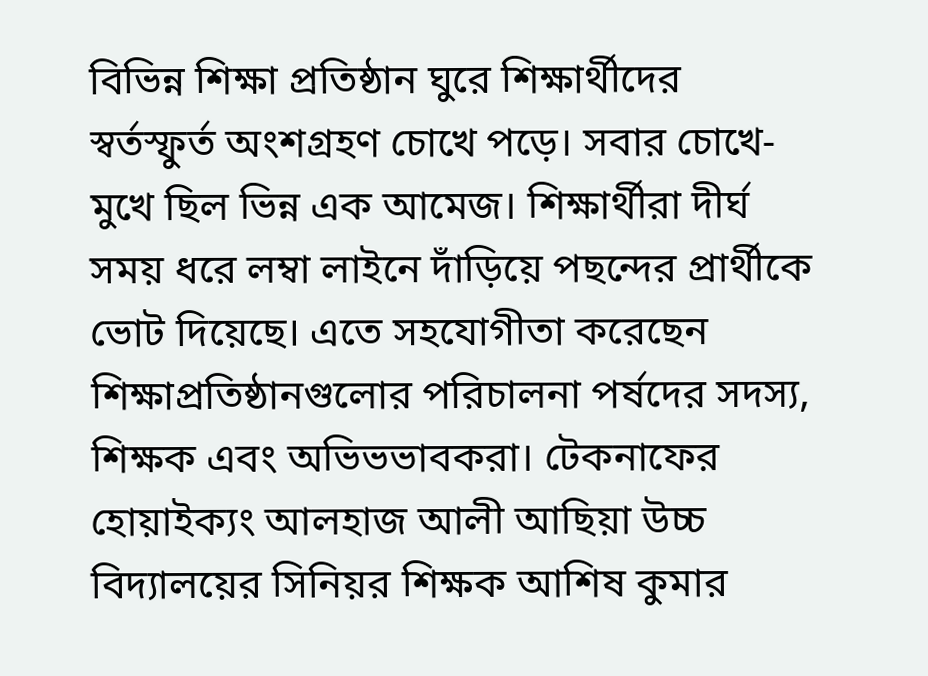বিভিন্ন শিক্ষা প্রতিষ্ঠান ঘুরে শিক্ষার্থীদের স্বর্তস্ফুর্ত অংশগ্রহণ চোখে পড়ে। সবার চোখে-মুখে ছিল ভিন্ন এক আমেজ। শিক্ষার্থীরা দীর্ঘ সময় ধরে লম্বা লাইনে দাঁড়িয়ে পছন্দের প্রার্থীকে ভোট দিয়েছে। এতে সহযোগীতা করেছেন শিক্ষাপ্রতিষ্ঠানগুলোর পরিচালনা পর্ষদের সদস্য, শিক্ষক এবং অভিভভাবকরা। টেকনাফের হোয়াইক্যং আলহাজ আলী আছিয়া উচ্চ বিদ্যালয়ের সিনিয়র শিক্ষক আশিষ কুমার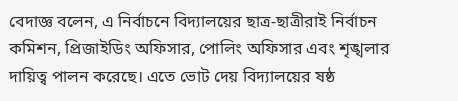বেদাজ্ঞ বলেন, এ নির্বাচনে বিদ্যালয়ের ছাত্র-ছাত্রীরাই নির্বাচন কমিশন, প্রিজাইডিং অফিসার, পোলিং অফিসার এবং শৃঙ্খলার দায়িত্ব পালন করেছে। এতে ভোট দেয় বিদ্যালয়ের ষষ্ঠ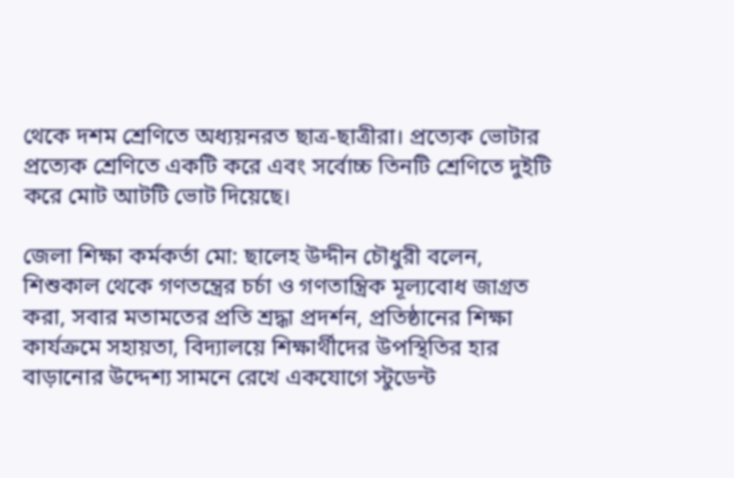থেকে দশম শ্রেণিতে অধ্যয়নরত ছাত্র-ছাত্রীরা। প্রত্যেক ভোটার প্রত্যেক শ্রেণিতে একটি করে এবং সর্বোচ্চ তিনটি শ্রেণিতে দুইটি করে মোট আটটি ভোট দিয়েছে।

জেলা শিক্ষা কর্মকর্তা মো: ছালেহ উদ্দীন চৌধুরী বলেন, শিশুকাল থেকে গণতন্ত্রের চর্চা ও গণতান্ত্রিক মূল্যবোধ জাগ্রত করা, সবার মতামতের প্রতি শ্রদ্ধা প্রদর্শন, প্রতিষ্ঠানের শিক্ষা কার্যক্রমে সহায়তা, বিদ্যালয়ে শিক্ষার্থীদের উপস্থিতির হার বাড়ানোর উদ্দেশ্য সামনে রেখে একযোগে স্টুডেন্ট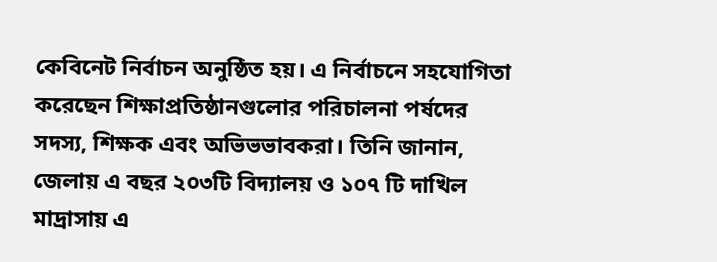কেবিনেট নির্বাচন অনুষ্ঠিত হয়। এ নির্বাচনে সহযোগিতা করেছেন শিক্ষাপ্রতিষ্ঠানগুলোর পরিচালনা পর্ষদের সদস্য, শিক্ষক এবং অভিভভাবকরা। তিনি জানান, জেলায় এ বছর ২০৩টি বিদ্যালয় ও ১০৭ টি দাখিল মাদ্রাসায় এ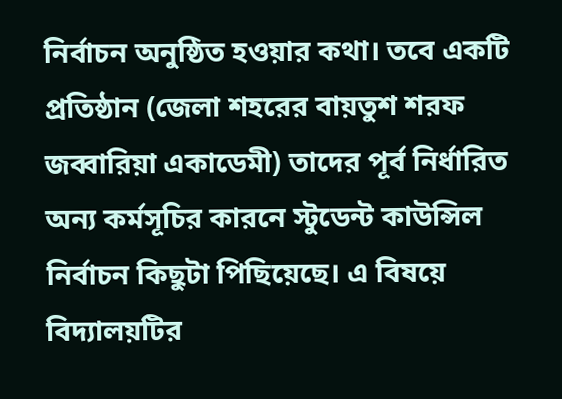নির্বাচন অনুষ্ঠিত হওয়ার কথা। তবে একটি প্রতিষ্ঠান (জেলা শহরের বায়তুশ শরফ জব্বারিয়া একাডেমী) তাদের পূর্ব নির্ধারিত অন্য কর্মসূচির কারনে স্টুডেন্ট কাউন্সিল নির্বাচন কিছুটা পিছিয়েছে। এ বিষয়ে বিদ্যালয়টির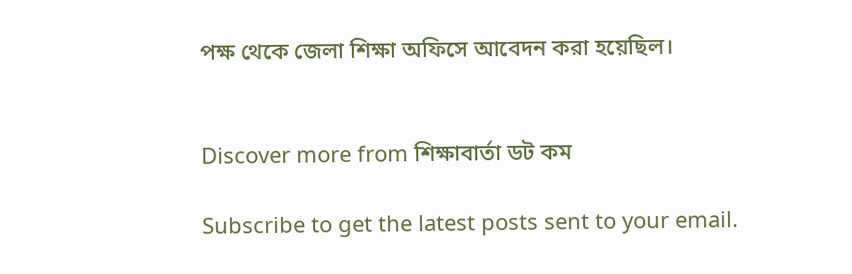পক্ষ থেকে জেলা শিক্ষা অফিসে আবেদন করা হয়েছিল।


Discover more from শিক্ষাবার্তা ডট কম

Subscribe to get the latest posts sent to your email.